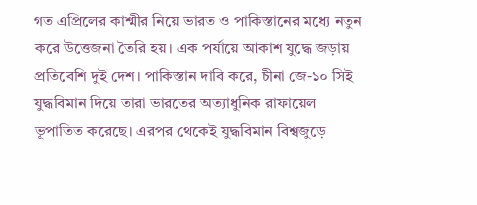গত এপ্রিলের কাশ্মীর নিয়ে ভারত ও পাকিস্তানের মধ্যে নতুন করে উত্তেজনা তৈরি হয়। এক পর্যায়ে আকাশ যুদ্ধে জড়ায় প্রতিবেশি দুই দেশ। পাকিস্তান দাবি করে, চীনা জে-১০ সিই যুদ্ধবিমান দিয়ে তারা ভারতের অত্যাধুনিক রাফায়েল ভূপাতিত করেছে। এরপর থেকেই যুদ্ধবিমান বিশ্বজুড়ে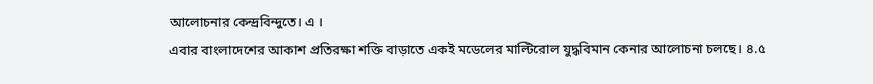আলোচনার কেন্দ্রবিন্দুতে। এ ।
এবার বাংলাদেশের আকাশ প্রতিরক্ষা শক্তি বাড়াতে একই মডেলের মাল্টিরোল যুদ্ধবিমান কেনার আলোচনা চলছে। ৪.৫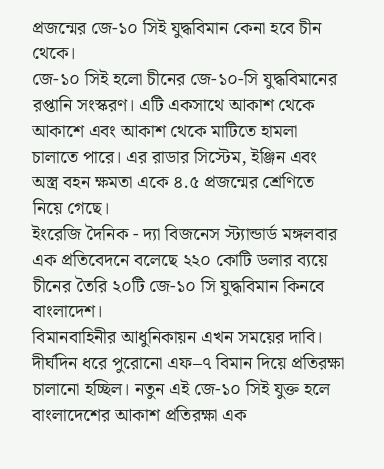প্রজন্মের জে-১০ সিই যুদ্ধবিমান কেনা হবে চীন থেকে।
জে-১০ সিই হলো চীনের জে-১০-সি যুদ্ধবিমানের রপ্তানি সংস্করণ। এটি একসাথে আকাশ থেকে আকাশে এবং আকাশ থেকে মাটিতে হামলা চালাতে পারে। এর রাডার সিস্টেম, ইঞ্জিন এবং অস্ত্র বহন ক্ষমতা একে ৪.৫ প্রজন্মের শ্রেণিতে নিয়ে গেছে।
ইংরেজি দৈনিক - দ্যা বিজনেস স্ট্যান্ডার্ড মঙ্গলবার এক প্রতিবেদনে বলেছে ২২০ কোটি ডলার ব্যয়ে চীনের তৈরি ২০টি জে-১০ সি যুদ্ধবিমান কিনবে বাংলাদেশ।
বিমানবাহিনীর আধুনিকায়ন এখন সময়ের দাবি। দীর্ঘদিন ধরে পুরোনো এফ–৭ বিমান দিয়ে প্রতিরক্ষা চালানো হচ্ছিল। নতুন এই জে-১০ সিই যুক্ত হলে বাংলাদেশের আকাশ প্রতিরক্ষা এক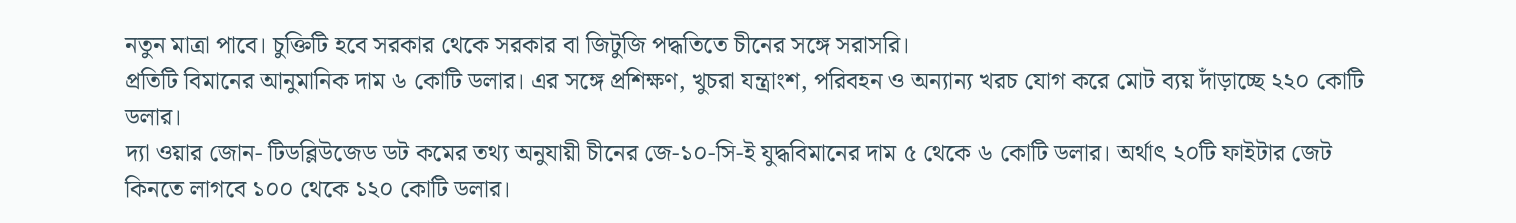নতুন মাত্রা পাবে। চুক্তিটি হবে সরকার থেকে সরকার বা জিটুজি পদ্ধতিতে চীনের সঙ্গে সরাসরি।
প্রতিটি বিমানের আনুমানিক দাম ৬ কোটি ডলার। এর সঙ্গে প্রশিক্ষণ, খুচরা যন্ত্রাংশ, পরিবহন ও অন্যান্য খরচ যোগ করে মোট ব্যয় দাঁড়াচ্ছে ২২০ কোটি ডলার।
দ্যা ওয়ার জোন- টিডব্লিউজেড ডট কমের তথ্য অনুযায়ী চীনের জে-১০-সি-ই যুদ্ধবিমানের দাম ৫ থেকে ৬ কোটি ডলার। অর্থাৎ ২০টি ফাইটার জেট কিনতে লাগবে ১০০ থেকে ১২০ কোটি ডলার।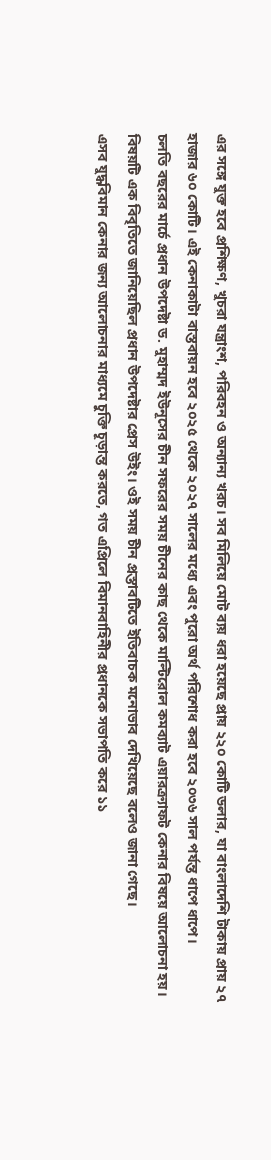এর সঙ্গে যুক্ত হবে প্রশিক্ষণ, খুচরা যন্ত্রাংশ, পরিবহন ও অন্যান্য খরচ। সব মিলিয়ে মোট ব্যয় ধরা হয়েছে প্রায় ২২০ কোটি ডলার, যা বাংলাদেশি টাকায় প্রায় ২৭ হাজার ৬০ কোটি। এই কেনাকাটা বাস্তবায়ন হবে ২০২৫ থেকে ২০২৭ সালের মধ্যে এবং পুরো অর্থ পরিশোধ করা হবে ২০৩৬ সাল পর্যন্ত ধাপে ধাপে।
চলতি বছরের মার্চে প্রধান উপদেষ্টা ড. মুহাম্মদ ইউনূসের চীন সফরের সময় চীনের কাছ থেকে মাল্টিরোল কমব্যাট এয়ারক্র্যাফট কেনার বিষয়ে আলোচনা হয়। বিষয়টি এক বিবৃতিতে জানিয়েছিল প্রধান উপদেষ্টার প্রেস উইং। ওই সময় চীন প্রস্তাবটিতে ইতিবাচক মনোভাব দেখিয়েছে বলেও জানা গেছে।
এসব যুদ্ধবিমান কেনার জন্য আলোচনার মাধ্যমে চুক্তি চূড়ান্ত করতে, গত এপ্রিলে বিমানবাহিনীর প্রধানকে সভাপতি করে ১১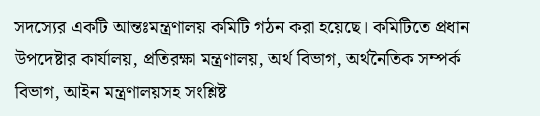সদস্যের একটি আন্তঃমন্ত্রণালয় কমিটি গঠন করা হয়েছে। কমিটিতে প্রধান উপদেষ্টার কার্যালয়, প্রতিরক্ষা মন্ত্রণালয়, অর্থ বিভাগ, অর্থনৈতিক সম্পর্ক বিভাগ, আইন মন্ত্রণালয়সহ সংশ্লিষ্ট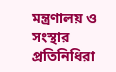মন্ত্রণালয় ও সংস্থার প্রতিনিধিরা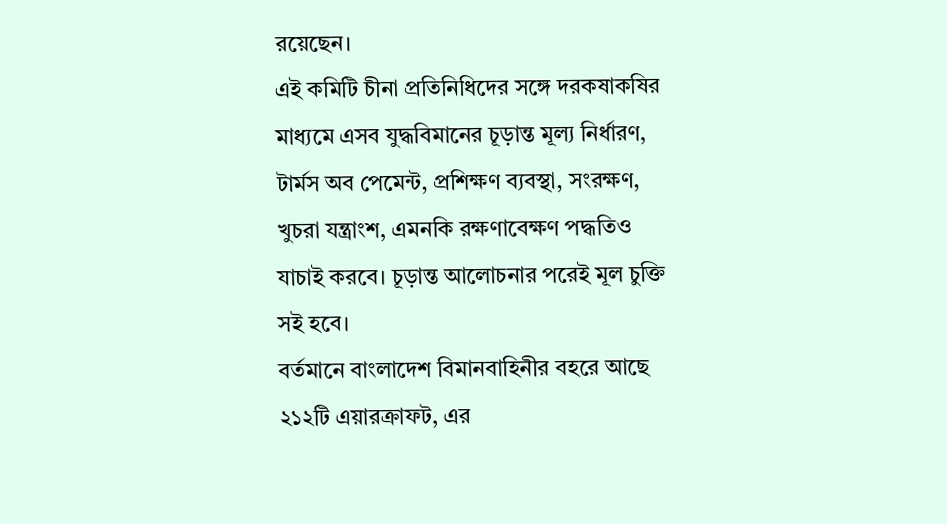রয়েছেন।
এই কমিটি চীনা প্রতিনিধিদের সঙ্গে দরকষাকষির মাধ্যমে এসব যুদ্ধবিমানের চূড়ান্ত মূল্য নির্ধারণ, টার্মস অব পেমেন্ট, প্রশিক্ষণ ব্যবস্থা, সংরক্ষণ, খুচরা যন্ত্রাংশ, এমনকি রক্ষণাবেক্ষণ পদ্ধতিও যাচাই করবে। চূড়ান্ত আলোচনার পরেই মূল চুক্তি সই হবে।
বর্তমানে বাংলাদেশ বিমানবাহিনীর বহরে আছে ২১২টি এয়ারক্রাফট, এর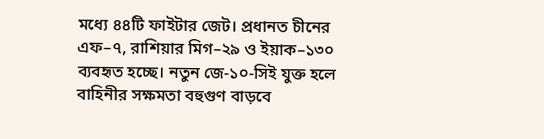মধ্যে ৪৪টি ফাইটার জেট। প্রধানত চীনের এফ–৭, রাশিয়ার মিগ–২৯ ও ইয়াক–১৩০ ব্যবহৃত হচ্ছে। নতুন জে-১০-সিই যুক্ত হলে বাহিনীর সক্ষমতা বহুগুণ বাড়বে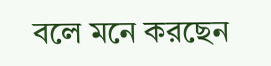বলে মনে করছেন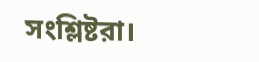সংশ্লিষ্টরা।